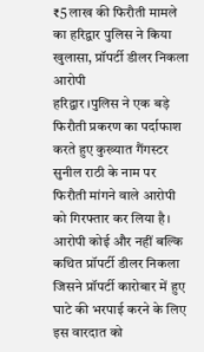₹5 लाख की फिरौती मामले का हरिद्वार पुलिस ने किया खुलासा, प्रॉपर्टी डीलर निकला आरोपी
हरिद्वार ।पुलिस ने एक बड़े फिरौती प्रकरण का पर्दाफाश करते हुए कुख्यात गैंगस्टर सुनील राठी के नाम पर फिरौती मांगने वाले आरोपी को गिरफ्तार कर लिया है। आरोपी कोई और नहीं बल्कि कथित प्रॉपर्टी डीलर निकला जिसने प्रॉपर्टी कारोबार में हुए घाटे की भरपाई करने के लिए इस वारदात को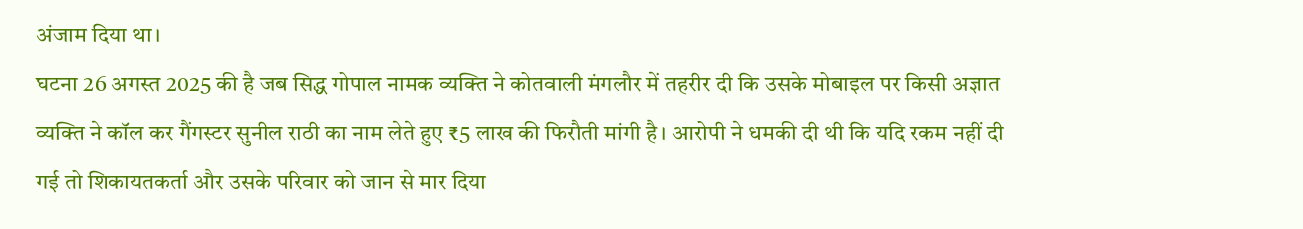अंजाम दिया था।
घटना 26 अगस्त 2025 की है जब सिद्ध गोपाल नामक व्यक्ति ने कोतवाली मंगलौर में तहरीर दी कि उसके मोबाइल पर किसी अज्ञात व्यक्ति ने कॉल कर गैंगस्टर सुनील राठी का नाम लेते हुए ₹5 लाख की फिरौती मांगी है। आरोपी ने धमकी दी थी कि यदि रकम नहीं दी गई तो शिकायतकर्ता और उसके परिवार को जान से मार दिया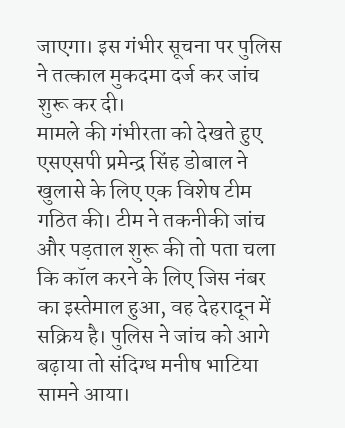जाएगा। इस गंभीर सूचना पर पुलिस ने तत्काल मुकदमा दर्ज कर जांच शुरू कर दी।
मामले की गंभीरता को देखते हुए एसएसपी प्रमेन्द्र सिंह डोबाल ने खुलासे के लिए एक विशेष टीम गठित की। टीम ने तकनीकी जांच और पड़ताल शुरू की तो पता चला कि कॉल करने के लिए जिस नंबर का इस्तेमाल हुआ, वह देहरादून में सक्रिय है। पुलिस ने जांच को आगे बढ़ाया तो संदिग्ध मनीष भाटिया सामने आया।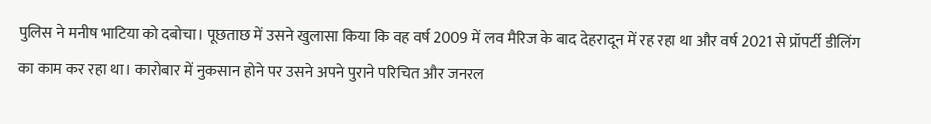पुलिस ने मनीष भाटिया को दबोचा। पूछताछ में उसने खुलासा किया कि वह वर्ष 2009 में लव मैरिज के बाद देहरादून में रह रहा था और वर्ष 2021 से प्रॉपर्टी डीलिंग का काम कर रहा था। कारोबार में नुकसान होने पर उसने अपने पुराने परिचित और जनरल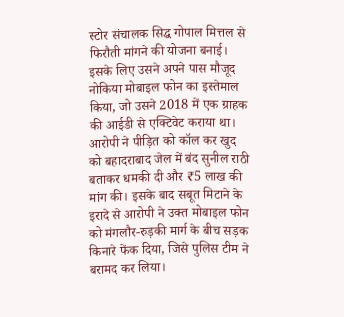स्टोर संचालक सिद्ध गोपाल मित्तल से फिरौती मांगने की योजना बनाई। इसके लिए उसने अपने पास मौजूद नोकिया मोबाइल फोन का इस्तेमाल किया, जो उसने 2018 में एक ग्राहक की आईडी से एक्टिवेट कराया था।
आरोपी ने पीड़ित को कॉल कर खुद को बहादराबाद जेल में बंद सुनील राठी बताकर धमकी दी और ₹5 लाख की मांग की। इसके बाद सबूत मिटाने के इरादे से आरोपी ने उक्त मोबाइल फोन को मंगलौर-रुड़की मार्ग के बीच सड़क किनारे फेंक दिया, जिसे पुलिस टीम ने बरामद कर लिया।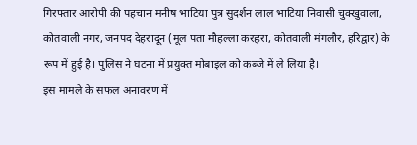गिरफ्तार आरोपी की पहचान मनीष भाटिया पुत्र सुदर्शन लाल भाटिया निवासी चुक्खुवाला, कोतवाली नगर, जनपद देहरादून (मूल पता मौहल्ला करहरा, कोतवाली मंगलौर, हरिद्वार) के रूप में हुई है। पुलिस ने घटना में प्रयुक्त मोबाइल को कब्जे में ले लिया है।
इस मामले के सफल अनावरण में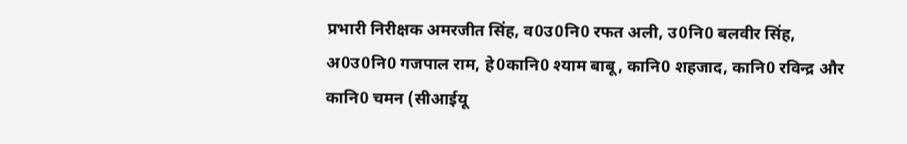प्रभारी निरीक्षक अमरजीत सिंह, व0उ0नि0 रफत अली, उ0नि0 बलवीर सिंह, अ0उ0नि0 गजपाल राम, हे0कानि0 श्याम बाबू, कानि0 शहजाद, कानि0 रविन्द्र और कानि0 चमन (सीआईयू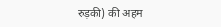रुड़की) की अहम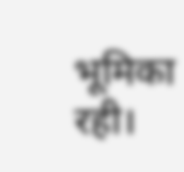भूमिका रही।